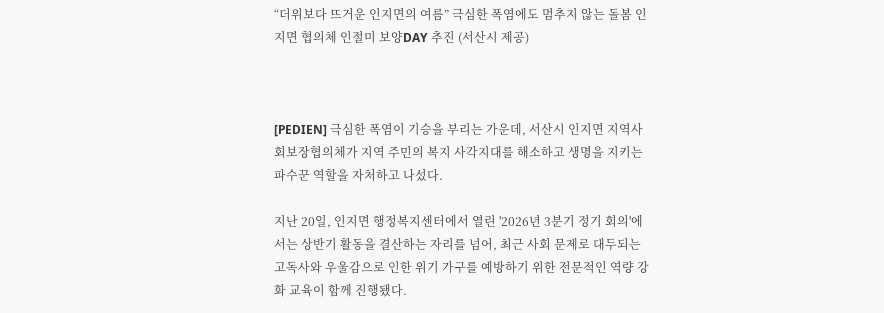“더위보다 뜨거운 인지면의 여름” 극심한 폭염에도 멈추지 않는 돌봄 인지면 협의체 인절미 보양DAY 추진 (서산시 제공)



[PEDIEN] 극심한 폭염이 기승을 부리는 가운데, 서산시 인지면 지역사회보장협의체가 지역 주민의 복지 사각지대를 해소하고 생명을 지키는 파수꾼 역할을 자처하고 나섰다.

지난 20일, 인지면 행정복지센터에서 열린 '2026년 3분기 정기 회의'에서는 상반기 활동을 결산하는 자리를 넘어, 최근 사회 문제로 대두되는 고독사와 우울감으로 인한 위기 가구를 예방하기 위한 전문적인 역량 강화 교육이 함께 진행됐다.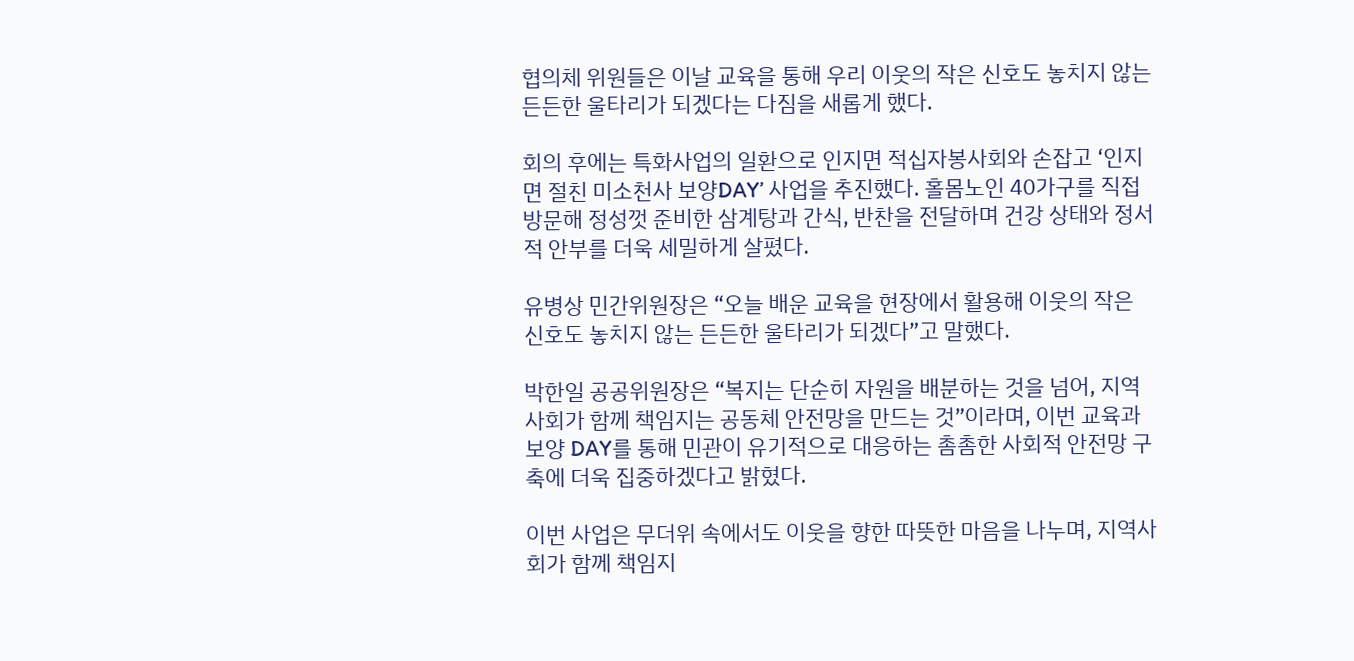협의체 위원들은 이날 교육을 통해 우리 이웃의 작은 신호도 놓치지 않는 든든한 울타리가 되겠다는 다짐을 새롭게 했다.

회의 후에는 특화사업의 일환으로 인지면 적십자봉사회와 손잡고 ‘인지면 절친 미소천사 보양DAY’ 사업을 추진했다. 홀몸노인 40가구를 직접 방문해 정성껏 준비한 삼계탕과 간식, 반찬을 전달하며 건강 상태와 정서적 안부를 더욱 세밀하게 살폈다.

유병상 민간위원장은 “오늘 배운 교육을 현장에서 활용해 이웃의 작은 신호도 놓치지 않는 든든한 울타리가 되겠다”고 말했다.

박한일 공공위원장은 “복지는 단순히 자원을 배분하는 것을 넘어, 지역사회가 함께 책임지는 공동체 안전망을 만드는 것”이라며, 이번 교육과 보양 DAY를 통해 민관이 유기적으로 대응하는 촘촘한 사회적 안전망 구축에 더욱 집중하겠다고 밝혔다.

이번 사업은 무더위 속에서도 이웃을 향한 따뜻한 마음을 나누며, 지역사회가 함께 책임지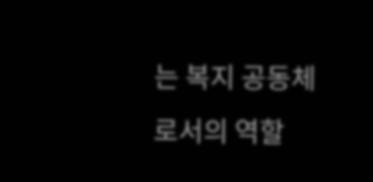는 복지 공동체로서의 역할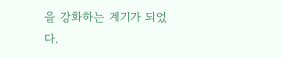을 강화하는 계기가 되었다.